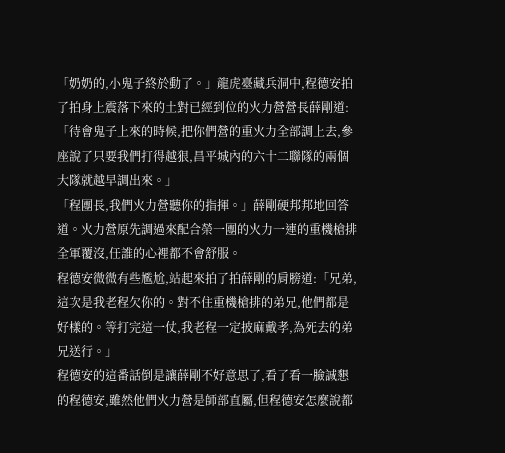「奶奶的,小鬼子終於動了。」龍虎臺藏兵洞中,程德安拍了拍身上震落下來的土對已經到位的火力營營長薛剛道:「待會鬼子上來的時候,把你們營的重火力全部調上去,參座說了只要我們打得越狠,昌平城內的六十二聯隊的兩個大隊就越早調出來。」
「程團長,我們火力營聽你的指揮。」薛剛硬邦邦地回答道。火力營原先調過來配合榮一團的火力一連的重機槍排全軍覆沒,任誰的心裡都不會舒服。
程德安微微有些尷尬,站起來拍了拍薛剛的肩膀道:「兄弟,這次是我老程欠你的。對不住重機槍排的弟兄,他們都是好樣的。等打完這一仗,我老程一定披麻戴孝,為死去的弟兄送行。」
程德安的這番話倒是讓薛剛不好意思了,看了看一臉誠懇的程德安,雖然他們火力營是師部直屬,但程德安怎麼說都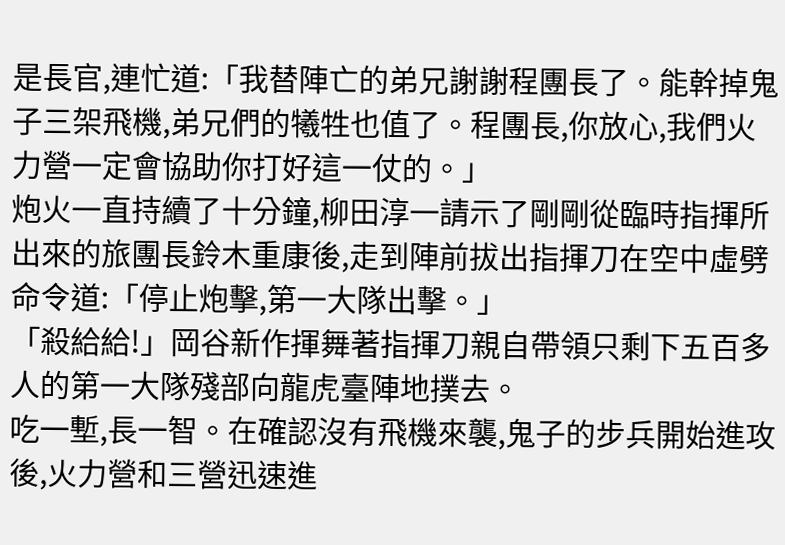是長官,連忙道:「我替陣亡的弟兄謝謝程團長了。能幹掉鬼子三架飛機,弟兄們的犧牲也值了。程團長,你放心,我們火力營一定會協助你打好這一仗的。」
炮火一直持續了十分鐘,柳田淳一請示了剛剛從臨時指揮所出來的旅團長鈴木重康後,走到陣前拔出指揮刀在空中虛劈命令道:「停止炮擊,第一大隊出擊。」
「殺給給!」岡谷新作揮舞著指揮刀親自帶領只剩下五百多人的第一大隊殘部向龍虎臺陣地撲去。
吃一塹,長一智。在確認沒有飛機來襲,鬼子的步兵開始進攻後,火力營和三營迅速進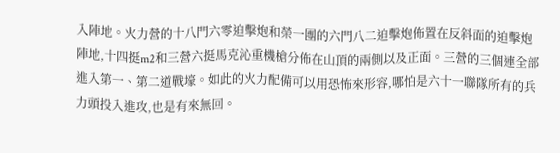入陣地。火力營的十八門六零迫擊炮和榮一團的六門八二迫擊炮佈置在反斜面的迫擊炮陣地,十四挺m2和三營六挺馬克沁重機槍分佈在山頂的兩側以及正面。三營的三個連全部進入第一、第二道戰壕。如此的火力配備可以用恐怖來形容,哪怕是六十一聯隊所有的兵力頭投入進攻,也是有來無回。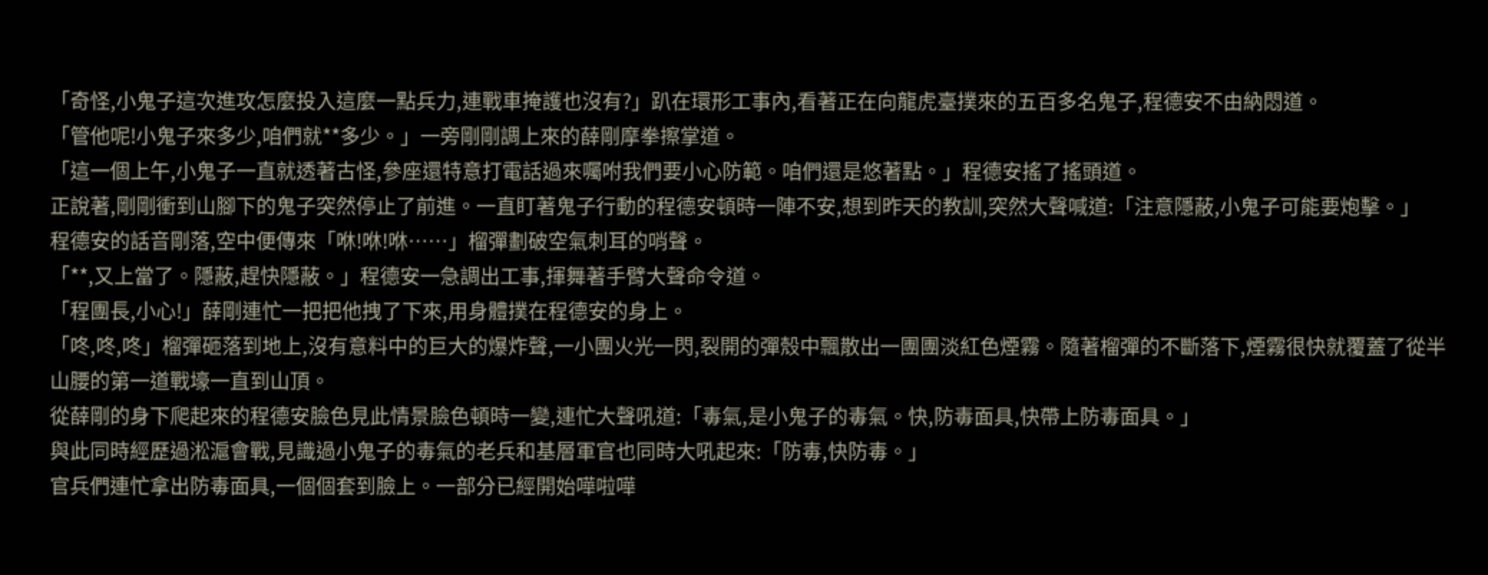「奇怪,小鬼子這次進攻怎麼投入這麼一點兵力,連戰車掩護也沒有?」趴在環形工事內,看著正在向龍虎臺撲來的五百多名鬼子,程德安不由納悶道。
「管他呢!小鬼子來多少,咱們就**多少。」一旁剛剛調上來的薛剛摩拳擦掌道。
「這一個上午,小鬼子一直就透著古怪,參座還特意打電話過來囑咐我們要小心防範。咱們還是悠著點。」程德安搖了搖頭道。
正說著,剛剛衝到山腳下的鬼子突然停止了前進。一直盯著鬼子行動的程德安頓時一陣不安,想到昨天的教訓,突然大聲喊道:「注意隱蔽,小鬼子可能要炮擊。」
程德安的話音剛落,空中便傳來「咻!咻!咻……」榴彈劃破空氣刺耳的哨聲。
「**,又上當了。隱蔽,趕快隱蔽。」程德安一急調出工事,揮舞著手臂大聲命令道。
「程團長,小心!」薛剛連忙一把把他拽了下來,用身體撲在程德安的身上。
「咚,咚,咚」榴彈砸落到地上,沒有意料中的巨大的爆炸聲,一小團火光一閃,裂開的彈殼中飄散出一團團淡紅色煙霧。隨著榴彈的不斷落下,煙霧很快就覆蓋了從半山腰的第一道戰壕一直到山頂。
從薛剛的身下爬起來的程德安臉色見此情景臉色頓時一變,連忙大聲吼道:「毒氣,是小鬼子的毒氣。快,防毒面具,快帶上防毒面具。」
與此同時經歷過淞滬會戰,見識過小鬼子的毒氣的老兵和基層軍官也同時大吼起來:「防毒,快防毒。」
官兵們連忙拿出防毒面具,一個個套到臉上。一部分已經開始嘩啦嘩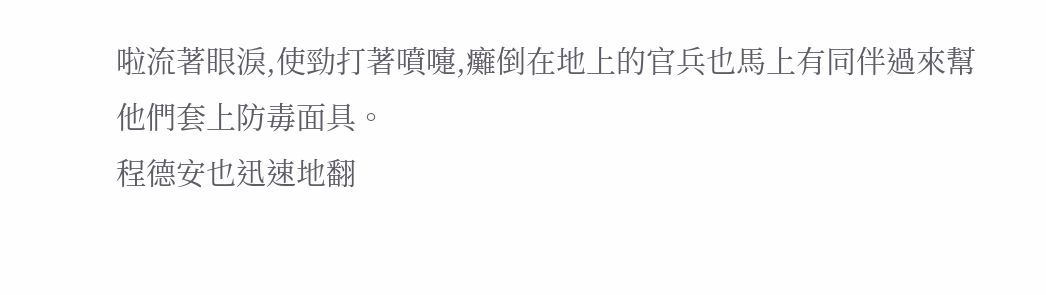啦流著眼淚,使勁打著噴嚏,癱倒在地上的官兵也馬上有同伴過來幫他們套上防毒面具。
程德安也迅速地翻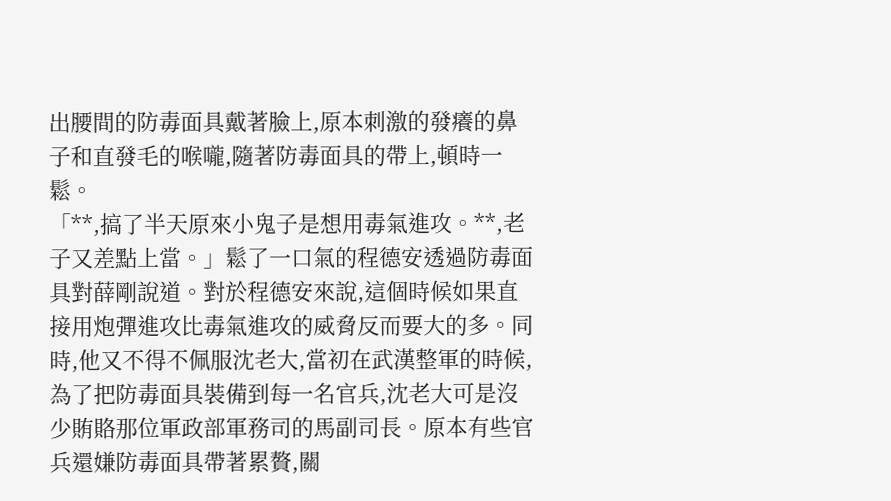出腰間的防毒面具戴著臉上,原本刺激的發癢的鼻子和直發毛的喉嚨,隨著防毒面具的帶上,頓時一鬆。
「**,搞了半天原來小鬼子是想用毒氣進攻。**,老子又差點上當。」鬆了一口氣的程德安透過防毒面具對薛剛說道。對於程德安來說,這個時候如果直接用炮彈進攻比毒氣進攻的威脅反而要大的多。同時,他又不得不佩服沈老大,當初在武漢整軍的時候,為了把防毒面具裝備到每一名官兵,沈老大可是沒少賄賂那位軍政部軍務司的馬副司長。原本有些官兵還嫌防毒面具帶著累贅,關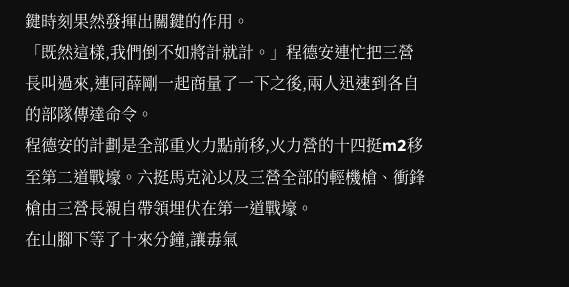鍵時刻果然發揮出關鍵的作用。
「既然這樣,我們倒不如將計就計。」程德安連忙把三營長叫過來,連同薛剛一起商量了一下之後,兩人迅速到各自的部隊傳達命令。
程德安的計劃是全部重火力點前移,火力營的十四挺m2移至第二道戰壕。六挺馬克沁以及三營全部的輕機槍、衝鋒槍由三營長親自帶領埋伏在第一道戰壕。
在山腳下等了十來分鐘,讓毒氣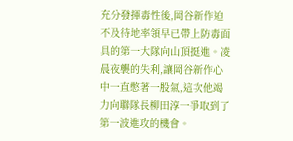充分發揮毒性後,岡谷新作迫不及待地率領早已帶上防毒面具的第一大隊向山頂挺進。凌晨夜襲的失利,讓岡谷新作心中一直憋著一股氣,這次他竭力向聯隊長柳田淳一爭取到了第一波進攻的機會。